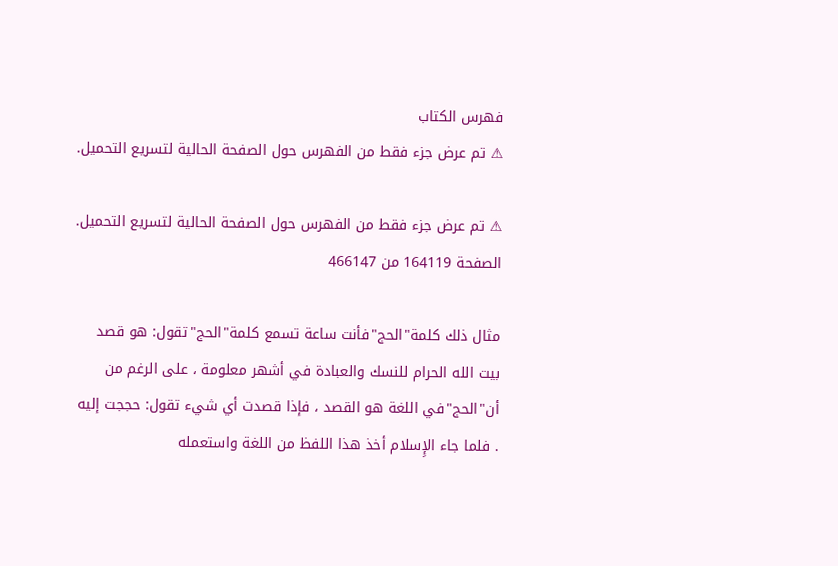فهرس الكتاب
⚠ تم عرض جزء فقط من الفهرس حول الصفحة الحالية لتسريع التحميل.

⚠ تم عرض جزء فقط من الفهرس حول الصفحة الحالية لتسريع التحميل.
الصفحة 164119 من 466147

مثال ذلك كلمة"الحج"فأنت ساعة تسمع كلمة"الحج"تقول: هو قصد بيت الله الحرام للنسك والعبادة في أشهر معلومة ، على الرغم من أن"الحج"في اللغة هو القصد ، فإذا قصدت أي شيء تقول: حججت إليه . فلما جاء الإِسلام أخذ هذا اللفظ من اللغة واستعمله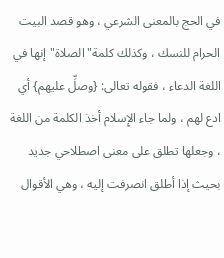في الحج بالمعنى الشرعي ، وهو قصد البيت الحرام للنسك ، وكذلك كلمة"الصلاة"إنها في اللغة الدعاء ، فقوله تعالى: {وصلِّ عليهم} أي ادع لهم ، ولما جاء الإِسلام أخذ الكلمة من اللغة ، وجعلها تطلق على معنى اصطلاحي جديد بحيث إذا أطلق انصرفت إليه ، وهي الأقوال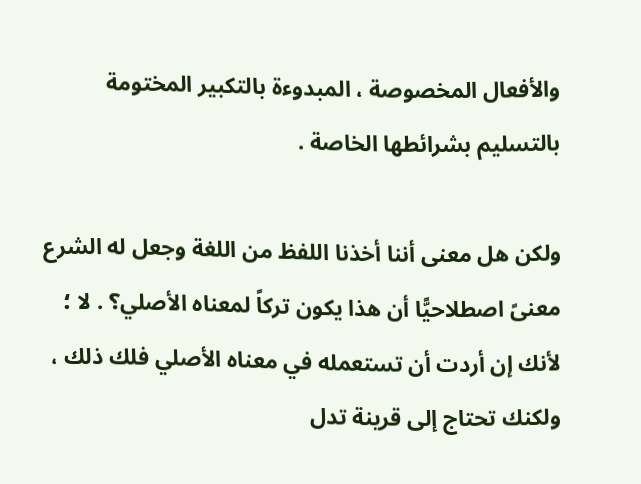والأفعال المخصوصة ، المبدوءة بالتكبير المختومة بالتسليم بشرائطها الخاصة .

ولكن هل معنى أننا أخذنا اللفظ من اللغة وجعل له الشرع معنىً اصطلاحيًّا أن هذا يكون تركاً لمعناه الأصلي؟ . لا ؛ لأنك إن أردت أن تستعمله في معناه الأصلي فلك ذلك ، ولكنك تحتاج إلى قرينة تدل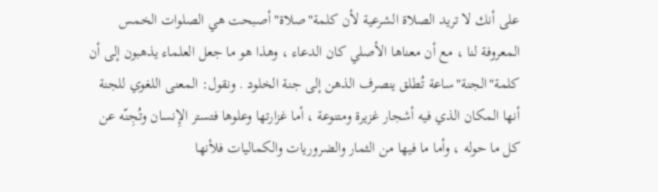على أنك لا تريد الصلاة الشرعية لأن كلمة"صلاة"أصبحت هي الصلوات الخمس المعروفة لنا ، مع أن معناها الأصلي كان الدعاء ، وهذا هو ما جعل العلماء يذهبون إلى أن كلمة"الجنة"ساعة تُطلق ينصرف الذهن إلى جنة الخلود . ونقول: المعنى اللغوي للجنة أنها المكان الذي فيه أشجار غزيرة ومتنوعة ، أما غزارتها وعلوها فتستر الإِنسان وتُجِنّه عن كل ما حوله ، وأما ما فيها من الثمار والضروريات والكماليات فلأنها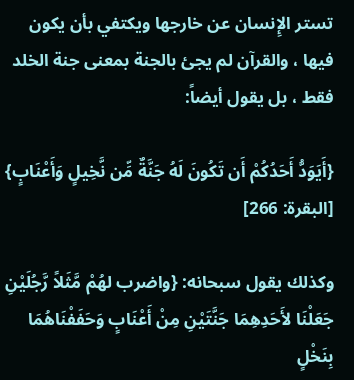تستر الإِنسان عن خارجها ويكتفي بأن يكون فيها ، والقرآن لم يجئ بالجنة بمعنى جنة الخلد فقط ، بل يقول أيضاً:

{أَيَوَدُّ أَحَدُكُمْ أَن تَكُونَ لَهُ جَنَّةٌ مِّن نَّخِيلٍ وَأَعْنَابٍ} [البقرة: 266]

وكذلك يقول سبحانه: {واضرب لهُمْ مَّثَلاً رَّجُلَيْنِ جَعَلْنَا لأَحَدِهِمَا جَنَّتَيْنِ مِنْ أَعْنَابٍ وَحَفَفْنَاهُمَا بِنَخْلٍ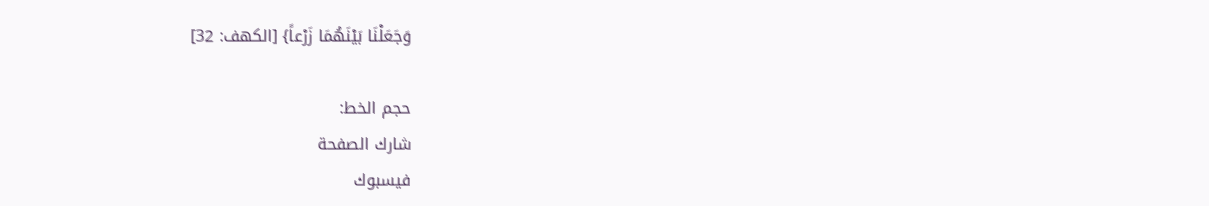وَجَعَلْنَا بَيْنَهُمَا زَرْعاً} [الكهف: 32]

حجم الخط:
شارك الصفحة
فيسبوك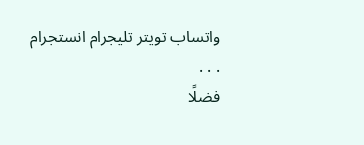واتساب تويتر تليجرام انستجرام
. . .
فضلًا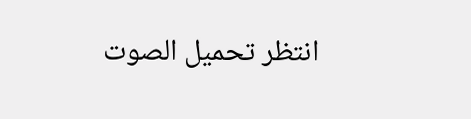انتظر تحميل الصوت